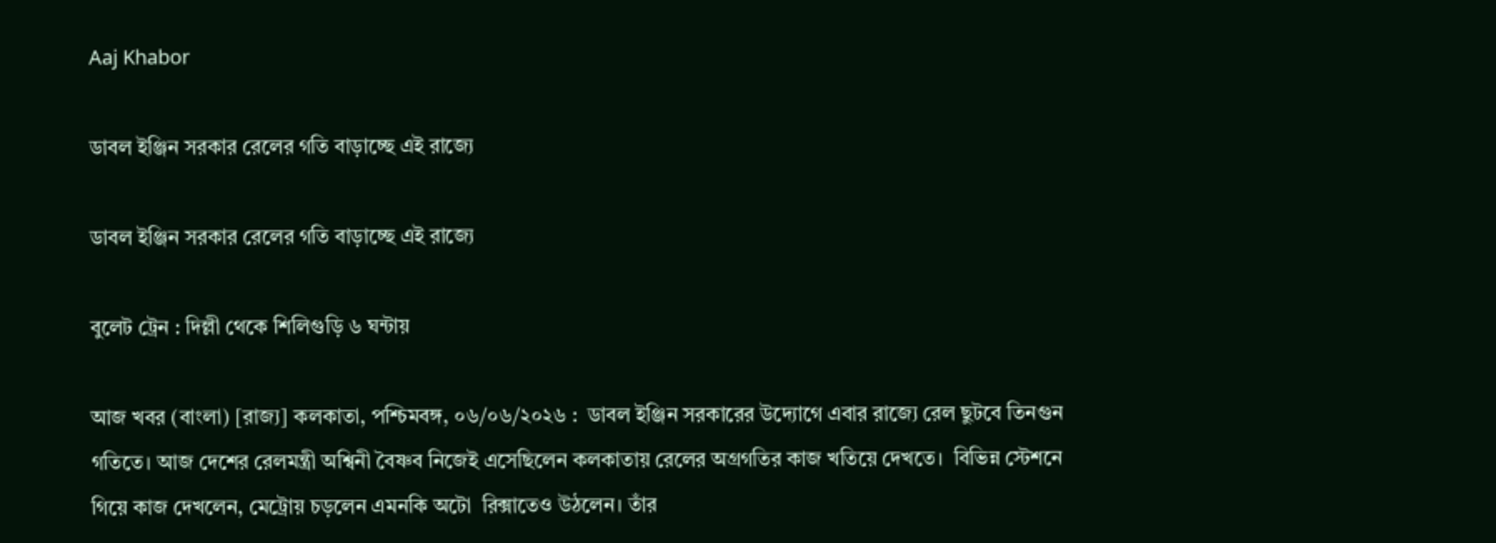Aaj Khabor

ডাবল ইঞ্জিন সরকার রেলের গতি বাড়াচ্ছে এই রাজ্যে

ডাবল ইঞ্জিন সরকার রেলের গতি বাড়াচ্ছে এই রাজ্যে

বুলেট ট্রেন : দিল্লী থেকে শিলিগুড়ি ৬ ঘন্টায়

আজ খবর (বাংলা) [রাজ্য] কলকাতা, পশ্চিমবঙ্গ, ০৬/০৬/২০২৬ :  ডাবল ইঞ্জিন সরকারের উদ্যোগে এবার রাজ্যে রেল ছুটবে তিনগুন গতিতে। আজ দেশের রেলমন্ত্রী অশ্বিনী বৈষ্ণব নিজেই এসেছিলেন কলকাতায় রেলের অগ্রগতির কাজ খতিয়ে দেখতে।  বিভিন্ন স্টেশনে গিয়ে কাজ দেখলেন, মেট্রোয় চড়লেন এমনকি অটো  রিক্সাতেও উঠলেন। তাঁর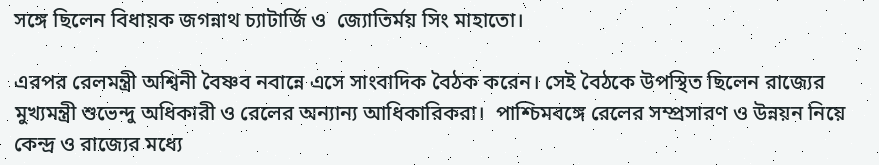সঙ্গে ছিলেন বিধায়ক জগন্নাথ চ্যাটার্জি ও  জ্যোতির্ময় সিং মাহাতো।

এরপর রেলমন্ত্রী অশ্বিনী বৈষ্ণব নবান্নে এসে সাংবাদিক বৈঠক করেন। সেই বৈঠকে উপস্থিত ছিলেন রাজ্যের মুখ্যমন্ত্রী শুভেন্দু অধিকারী ও রেলের অন্যান্য আধিকারিকরা।  পাশ্চিমবঙ্গে রেলের সম্প্রসারণ ও উন্নয়ন নিয়ে কেন্দ্র ও রাজ্যের মধ্যে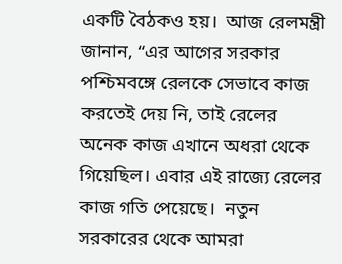একটি বৈঠকও হয়।  আজ রেলমন্ত্রী জানান, “এর আগের সরকার পশ্চিমবঙ্গে রেলকে সেভাবে কাজ করতেই দেয় নি, তাই রেলের অনেক কাজ এখানে অধরা থেকে গিয়েছিল। এবার এই রাজ্যে রেলের কাজ গতি পেয়েছে।  নতুন সরকারের থেকে আমরা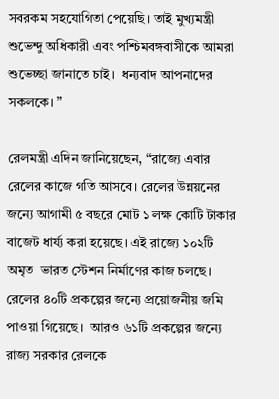সবরকম সহযোগিতা পেয়েছি। তাই মুখ্যমন্ত্রী শুভেন্দু অধিকারী এবং পশ্চিমবঙ্গবাসীকে আমরা শুভেচ্ছা জানাতে চাই।  ধন্যবাদ আপনাদের সকলকে। ”

রেলমন্ত্রী এদিন জানিয়েছেন, “রাজ্যে এবার রেলের কাজে গতি আসবে। রেলের উন্নয়নের জন্যে আগামী ৫ বছরে মোট ১ লক্ষ কোটি টাকার বাজেট ধার্য্য করা হয়েছে। এই রাজ্যে ১০২টি অমৃত  ভারত স্টেশন নির্মাণের কাজ চলছে।  রেলের ৪০টি প্রকল্পের জন্যে প্রয়োজনীয় জমি পাওয়া গিয়েছে।  আরও ৬১টি প্রকল্পের জন্যে রাজ্য সরকার রেলকে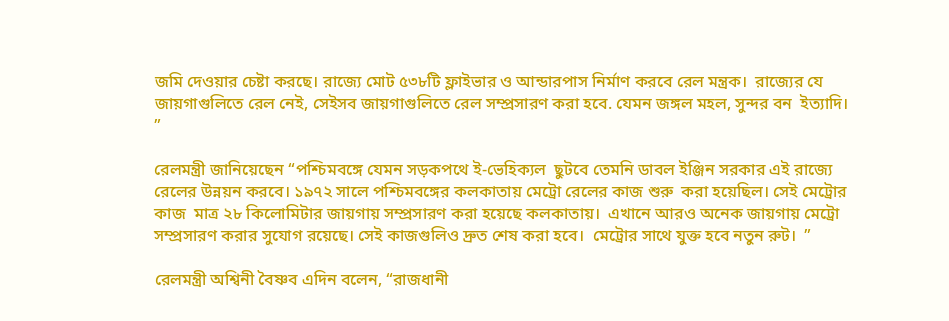জমি দেওয়ার চেষ্টা করছে। রাজ্যে মোট ৫৩৮টি ফ্লাইভার ও আন্ডারপাস নির্মাণ করবে রেল মন্ত্রক।  রাজ্যের যে জায়গাগুলিতে রেল নেই, সেইসব জায়গাগুলিতে রেল সম্প্রসারণ করা হবে. যেমন জঙ্গল মহল, সুন্দর বন  ইত্যাদি। ”

রেলমন্ত্রী জানিয়েছেন “পশ্চিমবঙ্গে যেমন সড়কপথে ই-ভেহিক্যল  ছুটবে তেমনি ডাবল ইঞ্জিন সরকার এই রাজ্যে রেলের উন্নয়ন করবে। ১৯৭২ সালে পশ্চিমবঙ্গের কলকাতায় মেট্রো রেলের কাজ শুরু  করা হয়েছিল। সেই মেট্রোর কাজ  মাত্র ২৮ কিলোমিটার জায়গায় সম্প্রসারণ করা হয়েছে কলকাতায়।  এখানে আরও অনেক জায়গায় মেট্রো সম্প্রসারণ করার সুযোগ রয়েছে। সেই কাজগুলিও দ্রুত শেষ করা হবে।  মেট্রোর সাথে যুক্ত হবে নতুন রুট।  ”

রেলমন্ত্রী অশ্বিনী বৈষ্ণব এদিন বলেন, “রাজধানী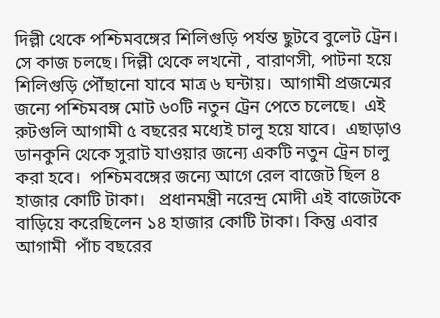দিল্লী থেকে পশ্চিমবঙ্গের শিলিগুড়ি পর্যন্ত ছুটবে বুলেট ট্রেন। সে কাজ চলছে। দিল্লী থেকে লখনৌ , বারাণসী, পাটনা হয়ে শিলিগুড়ি পৌঁছানো যাবে মাত্র ৬ ঘন্টায়।  আগামী প্রজন্মের জন্যে পশ্চিমবঙ্গ মোট ৬০টি নতুন ট্রেন পেতে চলেছে।  এই রুটগুলি আগামী ৫ বছরের মধ্যেই চালু হয়ে যাবে।  এছাড়াও ডানকুনি থেকে সুরাট যাওয়ার জন্যে একটি নতুন ট্রেন চালু করা হবে।  পশ্চিমবঙ্গের জন্যে আগে রেল বাজেট ছিল ৪ হাজার কোটি টাকা।   প্রধানমন্ত্রী নরেন্দ্র মোদী এই বাজেটকে বাড়িয়ে করেছিলেন ১৪ হাজার কোটি টাকা। কিন্তু এবার আগামী  পাঁচ বছরের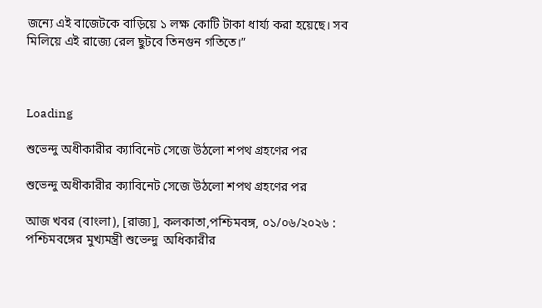জন্যে এই বাজেটকে বাড়িয়ে ১ লক্ষ কোটি টাকা ধার্য্য করা হয়েছে। সব মিলিয়ে এই রাজ্যে রেল ছুটবে তিনগুন গতিতে।”



Loading

শুভেন্দু অধীকারীর ক্যাবিনেট সেজে উঠলো শপথ গ্রহণের পর

শুভেন্দু অধীকারীর ক্যাবিনেট সেজে উঠলো শপথ গ্রহণের পর

আজ খবর (বাংলা), [রাজ্য], কলকাতা,পশ্চিমবঙ্গ, ০১/০৬/২০২৬ : পশ্চিমবঙ্গের মুখ্যমন্ত্রী শুভেন্দু  অধিকারীর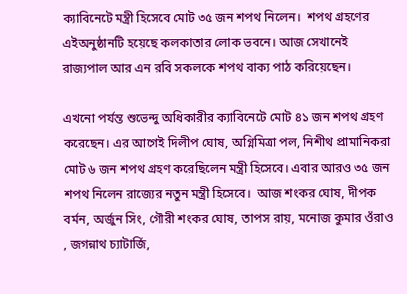ক্যাবিনেটে মন্ত্রী হিসেবে মোট ৩৫ জন শপথ নিলেন।  শপথ গ্রহণের এইঅনুষ্ঠানটি হয়েছে কলকাতার লোক ভবনে। আজ সেখানেই  রাজ্যপাল আর এন রবি সকলকে শপথ বাক্য পাঠ করিয়েছেন।

এখনো পর্যন্ত শুভেন্দু অধিকারীর ক্যাবিনেটে মোট ৪১ জন শপথ গ্রহণ করেছেন। এর আগেই দিলীপ ঘোষ, অগ্নিমিত্রা পল, নিশীথ প্রামানিকরা মোট ৬ জন শপথ গ্রহণ করেছিলেন মন্ত্রী হিসেবে। এবার আরও ৩৫ জন শপথ নিলেন রাজ্যের নতুন মন্ত্রী হিসেবে।  আজ শংকর ঘোষ, দীপক বর্মন, অর্জুন সিং, গৌরী শংকর ঘোষ, তাপস রায়, মনোজ কুমার ওঁরাও , জগন্নাথ চ্যাটার্জি,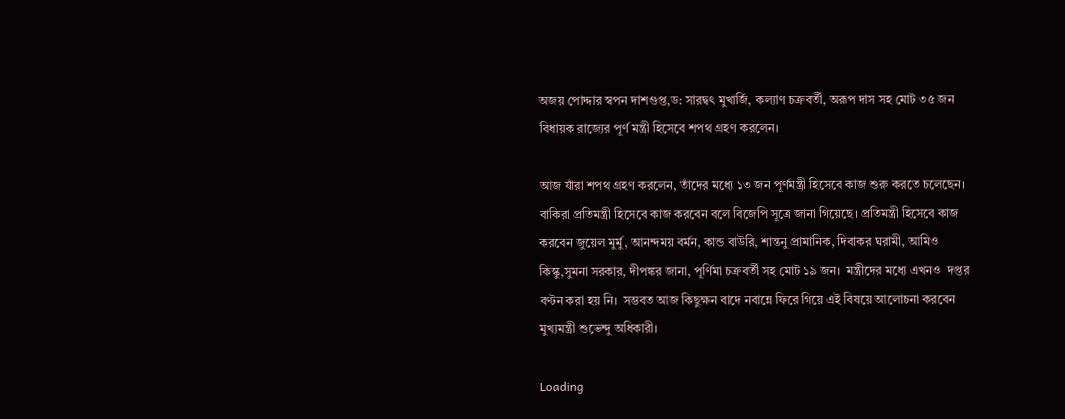অজয় পোদ্দার স্বপন দাশগুপ্ত,ড: সারদ্বৎ মুখার্জি, কল্যাণ চক্রবর্তী, অরূপ দাস সহ মোট ৩৫ জন বিধায়ক রাজ্যের পূর্ণ মন্ত্রী হিসেবে শপথ গ্রহণ করলেন।

আজ যাঁরা শপথ গ্রহণ করলেন, তাঁদের মধ্যে ১৩ জন পূর্ণমন্ত্রী হিসেবে কাজ শুরু করতে চলেছেন। বাকিরা প্রতিমন্ত্রী হিসেবে কাজ করবেন বলে বিজেপি সূত্রে জানা গিয়েছে। প্রতিমন্ত্রী হিসেবে কাজ করবেন জুয়েল মুর্মু, আনন্দময় বর্মন, কান্ড বাউরি, শান্তনু প্রামানিক, দিবাকর ঘরামী, আমিও কিস্কু,সুমনা সরকার, দীপঙ্কর জানা, পূর্ণিমা চক্রবর্তী সহ মোট ১৯ জন।  মন্ত্রীদের মধ্যে এখনও  দপ্তর বণ্টন করা হয় নি।  সম্ভবত আজ কিছুক্ষন বাদে নবান্নে ফিরে গিয়ে এই বিষয়ে আলোচনা করবেন মুখ্যমন্ত্রী শুভেন্দু অধিকারী।

Loading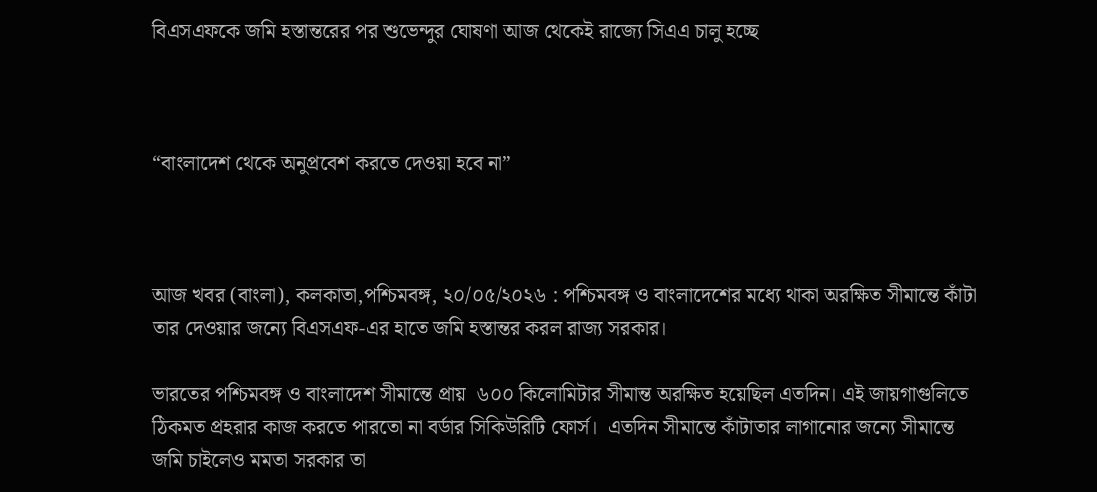বিএসএফকে জমি হস্তান্তরের পর শুভেন্দুর ঘোষণা আজ থেকেই রাজ্যে সিএএ চালু হচ্ছে



“বাংলাদেশ থেকে অনুপ্রবেশ করতে দেওয়া হবে না”



আজ খবর (বাংলা), কলকাতা,পশ্চিমবঙ্গ, ২০/০৫/২০২৬ : পশ্চিমবঙ্গ ও বাংলাদেশের মধ্যে থাকা অরক্ষিত সীমান্তে কাঁটা তার দেওয়ার জন্যে বিএসএফ-এর হাতে জমি হস্তান্তর করল রাজ্য সরকার।

ভারতের পশ্চিমবঙ্গ ও বাংলাদেশ সীমান্তে প্রায়  ৬০০ কিলোমিটার সীমান্ত অরক্ষিত হয়েছিল এতদিন। এই জায়গাগুলিতে ঠিকমত প্রহরার কাজ করতে পারতো না বর্ডার সিকিউরিটি ফোর্স।  এতদিন সীমান্তে কাঁটাতার লাগানোর জন্যে সীমান্তে জমি চাইলেও মমতা সরকার তা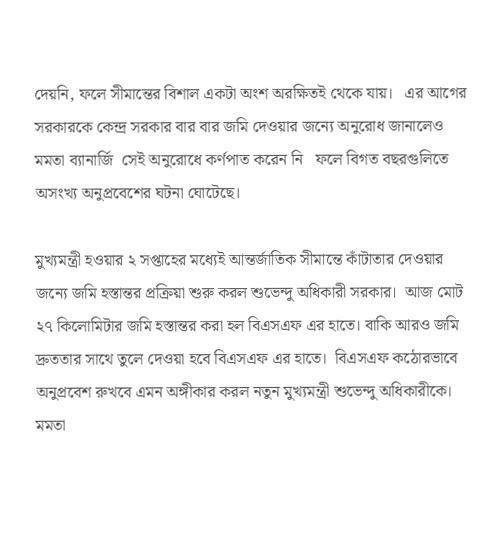দেয়নি, ফলে সীমান্তের বিশাল একটা অংশ অরক্ষিতই থেকে যায়।   এর আগের সরকারকে কেন্দ্র সরকার বার বার জমি দেওয়ার জন্যে অনুরোধ জানালেও মমতা ব্যানার্জি  সেই অনুরোধে কর্ণপাত করেন নি   ফলে বিগত বছরগুলিতে অসংখ্য অনুপ্রবেশের ঘটনা ঘোটেছে।

মুখ্যমন্ত্রী হওয়ার ২ সপ্তাহের মধ্যেই আন্তর্জাতিক সীমান্তে কাঁটাতার দেওয়ার জন্যে জমি হস্তান্তর প্রক্রিয়া শুরু করল শুভেন্দু অধিকারী সরকার।  আজ মোট ২৭ কিলোমিটার জমি হস্তান্তর করা হল বিএসএফ এর হাতে। বাকি আরও জমি দ্রুততার সাথে তুলে দেওয়া হবে বিএসএফ এর হাতে।  বিএসএফ কঠোরভাবে অনুপ্রবেশ রুখবে এমন অঙ্গীকার করল নতুন মুখ্যমন্ত্রী শুভেন্দু অধিকারীকে।  মমতা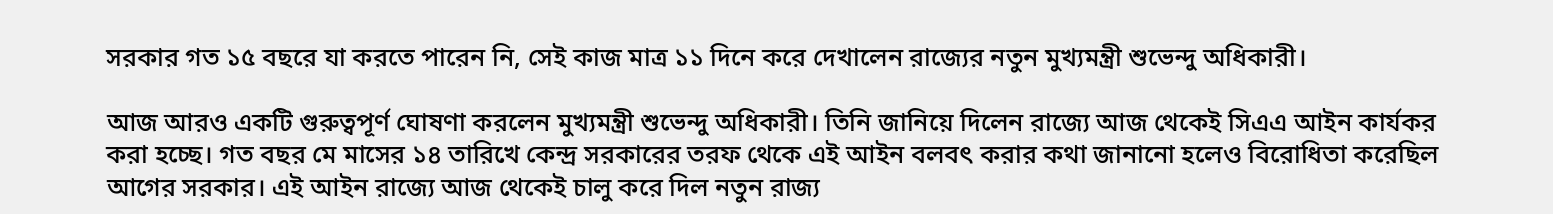সরকার গত ১৫ বছরে যা করতে পারেন নি, সেই কাজ মাত্র ১১ দিনে করে দেখালেন রাজ্যের নতুন মুখ্যমন্ত্রী শুভেন্দু অধিকারী।

আজ আরও একটি গুরুত্বপূর্ণ ঘোষণা করলেন মুখ্যমন্ত্রী শুভেন্দু অধিকারী। তিনি জানিয়ে দিলেন রাজ্যে আজ থেকেই সিএএ আইন কার্যকর করা হচ্ছে। গত বছর মে মাসের ১৪ তারিখে কেন্দ্র সরকারের তরফ থেকে এই আইন বলবৎ করার কথা জানানো হলেও বিরোধিতা করেছিল আগের সরকার। এই আইন রাজ্যে আজ থেকেই চালু করে দিল নতুন রাজ্য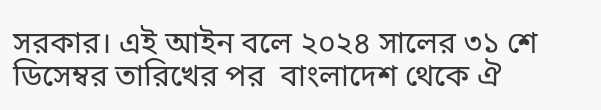সরকার। এই আইন বলে ২০২৪ সালের ৩১ শে  ডিসেম্বর তারিখের পর  বাংলাদেশ থেকে ঐ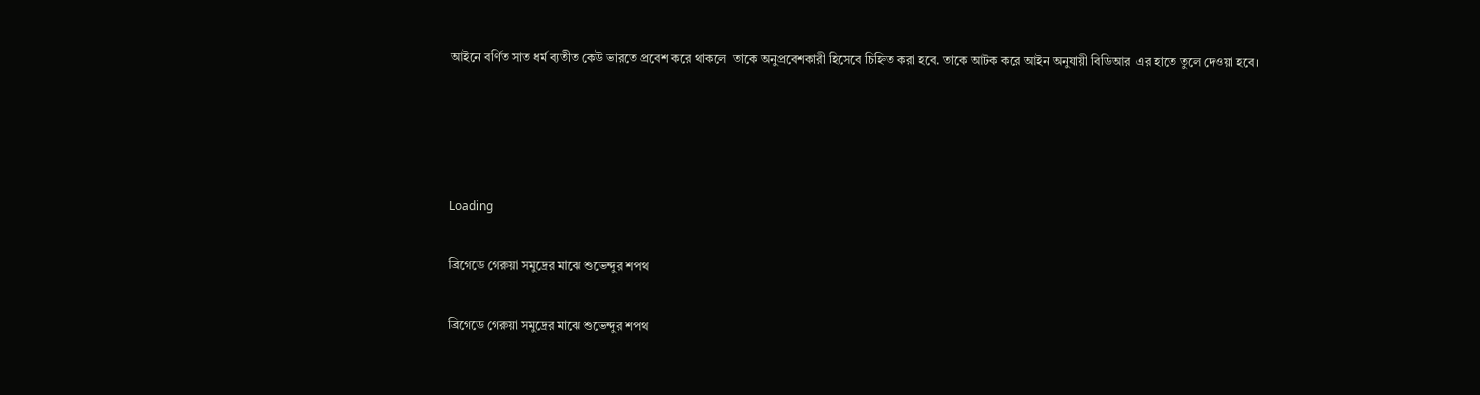আইনে বর্ণিত সাত ধর্ম ব্যতীত কেউ ভারতে প্রবেশ করে থাকলে  তাকে অনুপ্রবেশকারী হিসেবে চিহ্নিত করা হবে. তাকে আটক করে আইন অনুযায়ী বিডিআর  এর হাতে তুলে দেওয়া হবে।




Loading

ব্রিগেডে গেরুয়া সমুদ্রের মাঝে শুভেন্দুর শপথ

ব্রিগেডে গেরুয়া সমুদ্রের মাঝে শুভেন্দুর শপথ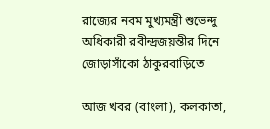রাজ্যের নবম মুখ্যমন্ত্রী শুভেন্দু অধিকারী রবীন্দ্রজয়ন্তীর দিনে জোড়াসাঁকো ঠাকুরবাড়িতে

আজ খবর (বাংলা), কলকাতা,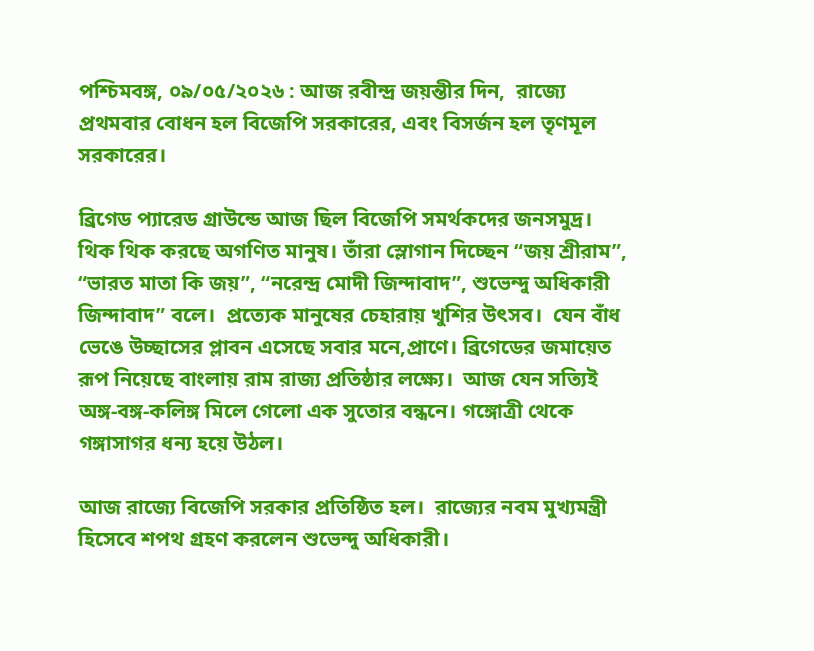পশ্চিমবঙ্গ, ০৯/০৫/২০২৬ : আজ রবীন্দ্র জয়ন্তীর দিন,  রাজ্যে প্রথমবার বোধন হল বিজেপি সরকারের, এবং বিসর্জন হল তৃণমূল সরকারের।

ব্রিগেড প্যারেড গ্রাউন্ডে আজ ছিল বিজেপি সমর্থকদের জনসমুদ্র। থিক থিক করছে অগণিত মানুষ। তাঁরা স্লোগান দিচ্ছেন “জয় শ্রীরাম”, “ভারত মাতা কি জয়”, “নরেন্দ্র মোদী জিন্দাবাদ”, শুভেন্দু অধিকারী জিন্দাবাদ” বলে।  প্রত্যেক মানুষের চেহারায় খুশির উৎসব।  যেন বাঁধ ভেঙে উচ্ছাসের প্লাবন এসেছে সবার মনে,প্রাণে। ব্রিগেডের জমায়েত রূপ নিয়েছে বাংলায় রাম রাজ্য প্রতিষ্ঠার লক্ষ্যে।  আজ যেন সত্যিই অঙ্গ-বঙ্গ-কলিঙ্গ মিলে গেলো এক সুতোর বন্ধনে। গঙ্গোত্রী থেকে গঙ্গাসাগর ধন্য হয়ে উঠল।

আজ রাজ্যে বিজেপি সরকার প্রতিষ্ঠিত হল।  রাজ্যের নবম মুখ্যমন্ত্রী হিসেবে শপথ গ্রহণ করলেন শুভেন্দু অধিকারী।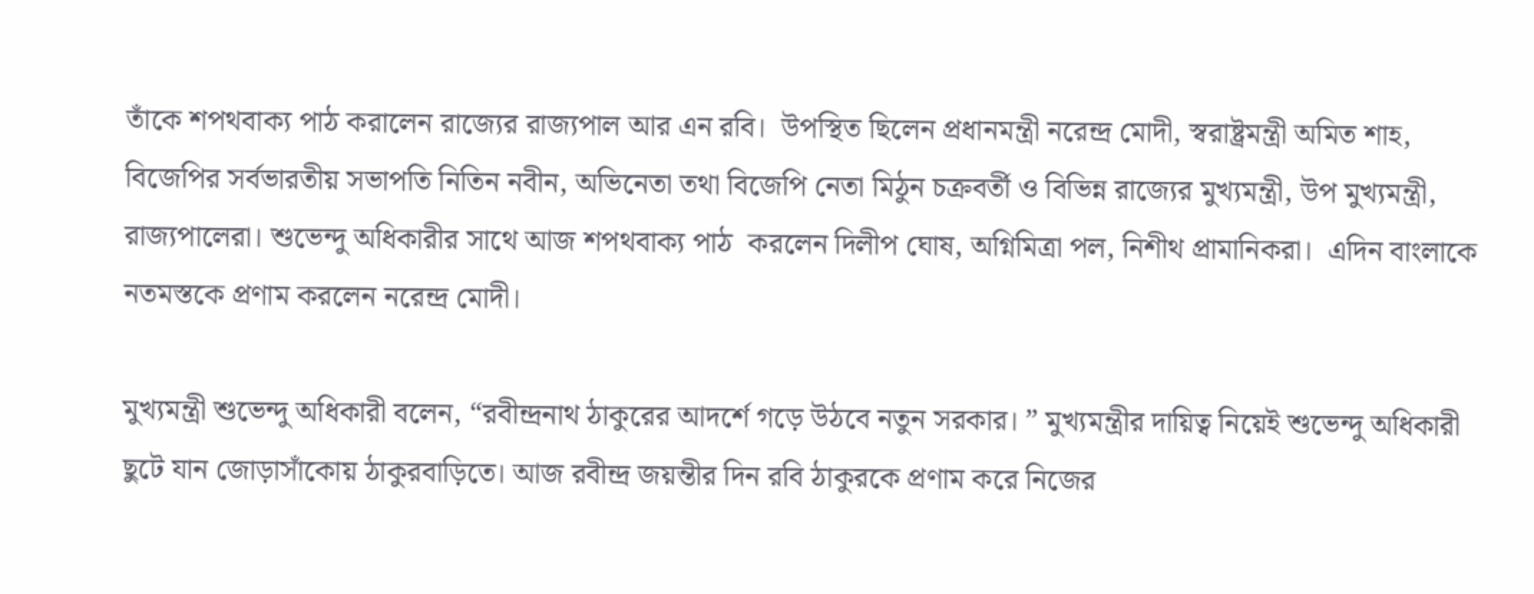তাঁকে শপথবাক্য পাঠ করালেন রাজ্যের রাজ্যপাল আর এন রবি।  উপস্থিত ছিলেন প্রধানমন্ত্রী নরেন্দ্র মোদী, স্বরাষ্ট্রমন্ত্রী অমিত শাহ, বিজেপির সর্বভারতীয় সভাপতি নিতিন নবীন, অভিনেতা তথা বিজেপি নেতা মিঠুন চক্রবর্তী ও বিভিন্ন রাজ্যের মুখ্যমন্ত্রী, উপ মুখ্যমন্ত্রী, রাজ্যপালেরা। শুভেন্দু অধিকারীর সাথে আজ শপথবাক্য পাঠ  করলেন দিলীপ ঘোষ, অগ্নিমিত্রা পল, নিশীথ প্রামানিকরা।  এদিন বাংলাকে নতমস্তকে প্রণাম করলেন নরেন্দ্র মোদী।

মুখ্যমন্ত্রী শুভেন্দু অধিকারী বলেন, “রবীন্দ্রনাথ ঠাকুরের আদর্শে গড়ে উঠবে নতুন সরকার। ” মুখ্যমন্ত্রীর দায়িত্ব নিয়েই শুভেন্দু অধিকারী ছুটে যান জোড়াসাঁকোয় ঠাকুরবাড়িতে। আজ রবীন্দ্র জয়ন্তীর দিন রবি ঠাকুরকে প্রণাম করে নিজের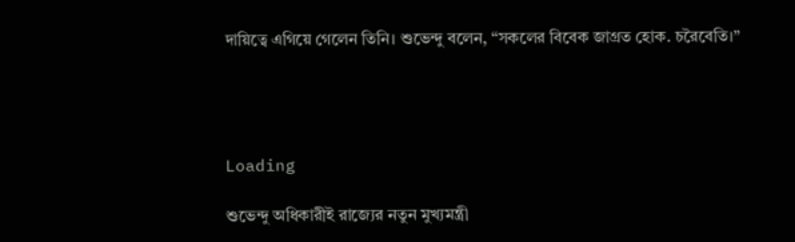দায়িত্বে এগিয়ে গেলেন তিনি। শুভেন্দু বলেন, “সকলের বিবেক জাগ্রত হোক. চরৈবেতি।”




Loading

শুভেন্দু অধিকারীই রাজ্যের নতুন মুখ্যমন্ত্রী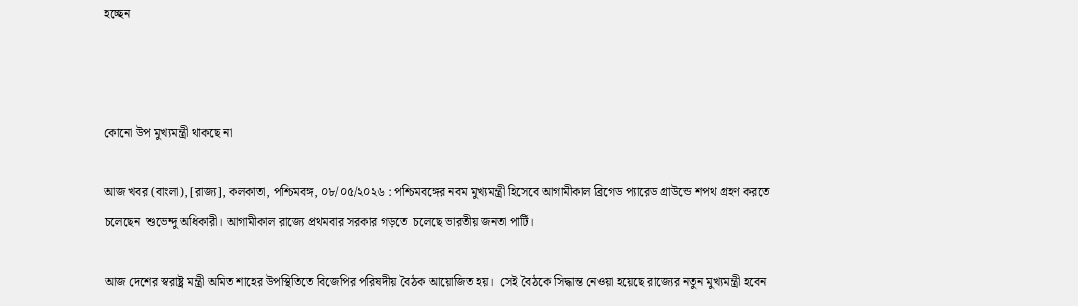হচ্ছেন



কোনো উপ মুখ্যমন্ত্রী থাকছে না

আজ খবর (বাংলা), [রাজ্য], কলকাতা, পশ্চিমবঙ্গ, ০৮/০৫/২০২৬ : পশ্চিমবঙ্গের নবম মুখ্যমন্ত্রী হিসেবে আগামীকাল ব্রিগেড প্যারেড গ্রাউন্ডে শপথ গ্রহণ করতে চলেছেন  শুভেন্দু অধিকারী। আগামীকাল রাজ্যে প্রথমবার সরকার গড়তে  চলেছে ভারতীয় জনতা পার্টি।

আজ দেশের স্বরাষ্ট্র মন্ত্রী অমিত শাহের উপস্থিতিতে বিজেপির পরিষদীয় বৈঠক আয়োজিত হয়।  সেই বৈঠকে সিদ্ধান্ত নেওয়া হয়েছে রাজ্যের নতুন মুখ্যমন্ত্রী হবেন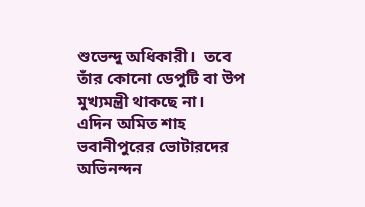শুভেন্দু অধিকারী।  তবে তাঁর কোনো ডেপুটি বা উপ মুখ্যমন্ত্রী থাকছে না।  এদিন অমিত শাহ ভবানীপুরের ভোটারদের অভিনন্দন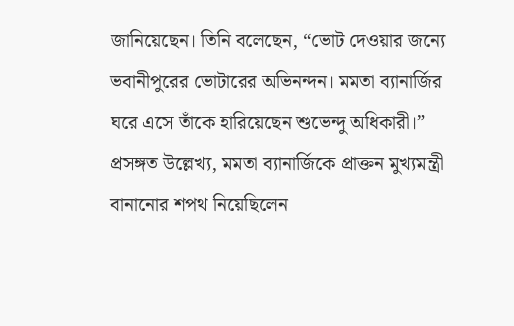জানিয়েছেন। তিনি বলেছেন, “ভোট দেওয়ার জন্যে ভবানীপুরের ভোটারের অভিনন্দন। মমতা ব্যানার্জির ঘরে এসে তাঁকে হারিয়েছেন শুভেন্দু অধিকারী।” প্রসঙ্গত উল্লেখ্য, মমতা ব্যানার্জিকে প্রাক্তন মুখ্যমন্ত্রী বানানোর শপথ নিয়েছিলেন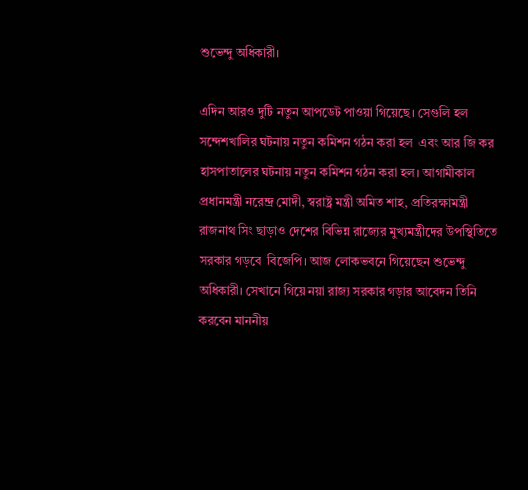শুভেন্দু অধিকারী।

এদিন আরও দুটি নতুন আপডেট পাওয়া গিয়েছে। সেগুলি হল সন্দেশখালির ঘটনায় নতুন কমিশন গঠন করা হল  এবং আর জি কর হাসপাতালের ঘটনায় নতুন কমিশন গঠন করা হল। আগামীকাল প্রধানমন্ত্রী নরেন্দ্র মোদী, স্বরাষ্ট্র মন্ত্রী অমিত শাহ, প্রতিরক্ষামন্ত্রী রাজনাথ সিং ছাড়াও দেশের বিভিন্ন রাজ্যের মুখ্যমন্ত্রীদের উপস্থিতিতে সরকার গড়বে  বিজেপি। আজ লোকভবনে গিয়েছেন শুভেন্দু অধিকারী। সেখানে গিয়ে নয়া রাজ্য সরকার গড়ার আবেদন তিনি করবেন মাননীয়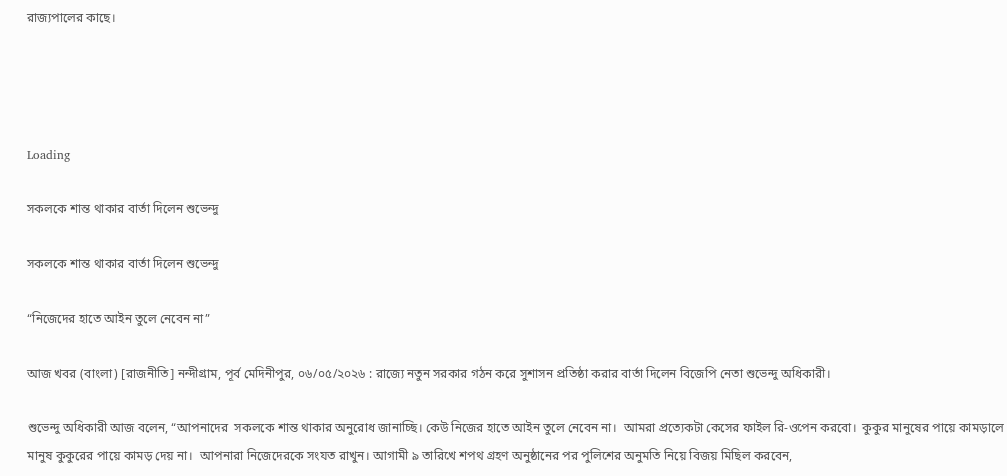রাজ্যপালের কাছে।




Loading

সকলকে শান্ত থাকার বার্তা দিলেন শুভেন্দু

সকলকে শান্ত থাকার বার্তা দিলেন শুভেন্দু

“নিজেদের হাতে আইন তুলে নেবেন না”

আজ খবর (বাংলা) [রাজনীতি] নন্দীগ্রাম, পূর্ব মেদিনীপুর, ০৬/০৫/২০২৬ : রাজ্যে নতুন সরকার গঠন করে সুশাসন প্রতিষ্ঠা করার বার্তা দিলেন বিজেপি নেতা শুভেন্দু অধিকারী।

শুভেন্দু অধিকারী আজ বলেন, “আপনাদের  সকলকে শান্ত থাকার অনুরোধ জানাচ্ছি। কেউ নিজের হাতে আইন তুলে নেবেন না।  আমরা প্রত্যেকটা কেসের ফাইল রি-ওপেন করবো।  কুকুর মানুষের পায়ে কামড়ালে মানুষ কুকুরের পায়ে কামড় দেয় না।  আপনারা নিজেদেরকে সংযত রাখুন। আগামী ৯ তারিখে শপথ গ্রহণ অনুষ্ঠানের পর পুলিশের অনুমতি নিয়ে বিজয় মিছিল করবেন,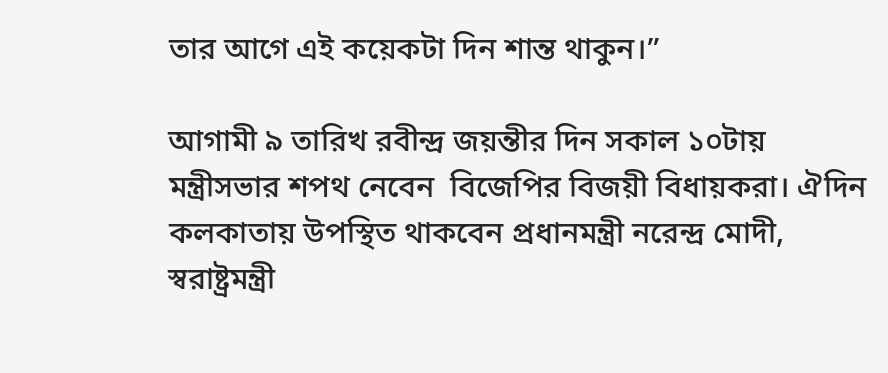তার আগে এই কয়েকটা দিন শান্ত থাকুন।”

আগামী ৯ তারিখ রবীন্দ্র জয়ন্তীর দিন সকাল ১০টায় মন্ত্রীসভার শপথ নেবেন  বিজেপির বিজয়ী বিধায়করা। ঐদিন কলকাতায় উপস্থিত থাকবেন প্রধানমন্ত্রী নরেন্দ্র মোদী, স্বরাষ্ট্রমন্ত্রী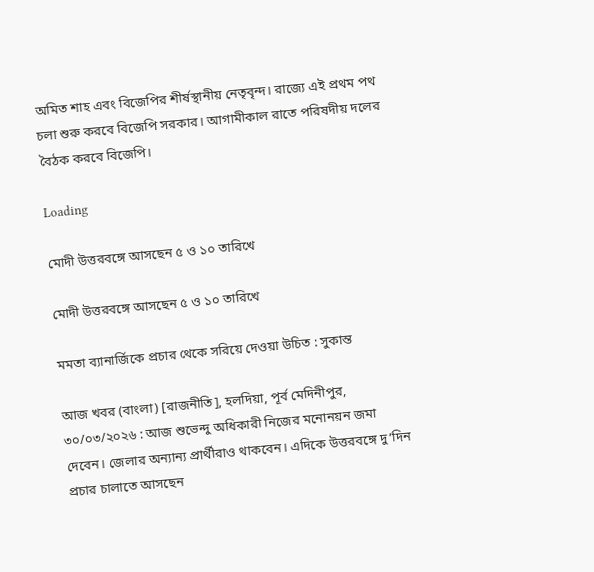অমিত শাহ এবং বিজেপির শীর্ষস্থানীয় নেতৃবৃন্দ। রাজ্যে এই প্রথম পথ চলা শুরু করবে বিজেপি সরকার। আগামীকাল রাতে পরিষদীয় দলের বৈঠক করবে বিজেপি।

Loading

মোদী উত্তরবঙ্গে আসছেন ৫ ও ১০ তারিখে

মোদী উত্তরবঙ্গে আসছেন ৫ ও ১০ তারিখে

মমতা ব্যানার্জিকে প্রচার থেকে সরিয়ে দেওয়া উচিত : সুকান্ত

আজ খবর (বাংলা) [রাজনীতি], হলদিয়া, পূর্ব মেদিনীপুর, ৩০/০৩/২০২৬ : আজ শুভেন্দু অধিকারী নিজের মনোনয়ন জমা দেবেন। জেলার অন্যান্য প্রার্থীরাও থাকবেন। এদিকে উত্তরবঙ্গে দু’দিন প্রচার চালাতে আসছেন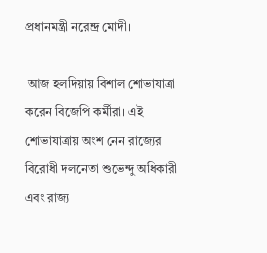প্রধানমন্ত্রী নরেন্দ্র মোদী।

 আজ হলদিয়ায় বিশাল শোভাযাত্রা করেন বিজেপি কর্মীরা। এই শোভাযাত্রায় অংশ নেন রাজ্যের বিরোধী দলনেতা শুভেন্দু অধিকারী এবং রাজ্য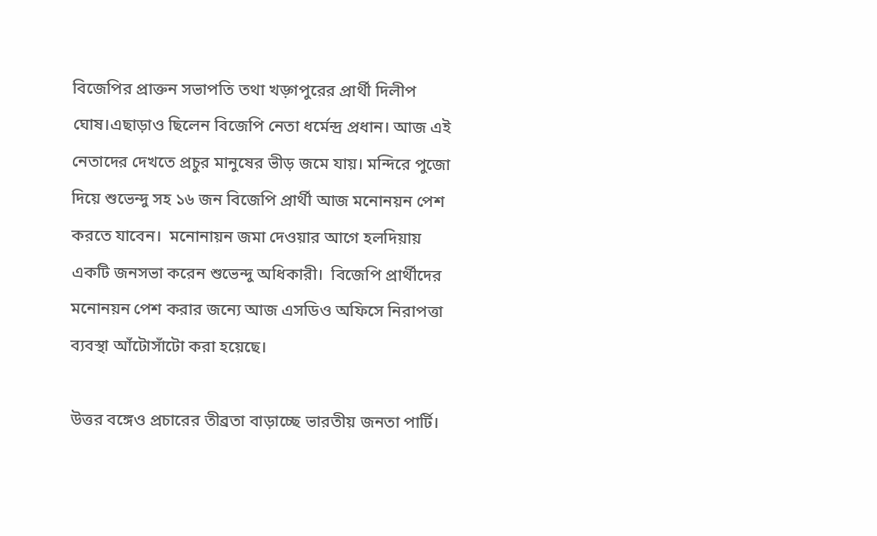বিজেপির প্রাক্তন সভাপতি তথা খড়্গপুরের প্রার্থী দিলীপ ঘোষ।এছাড়াও ছিলেন বিজেপি নেতা ধর্মেন্দ্র প্রধান। আজ এই নেতাদের দেখতে প্রচুর মানুষের ভীড় জমে যায়। মন্দিরে পুজো দিয়ে শুভেন্দু সহ ১৬ জন বিজেপি প্রার্থী আজ মনোনয়ন পেশ করতে যাবেন।  মনোনায়ন জমা দেওয়ার আগে হলদিয়ায় একটি জনসভা করেন শুভেন্দু অধিকারী।  বিজেপি প্রার্থীদের মনোনয়ন পেশ করার জন্যে আজ এসডিও অফিসে নিরাপত্তা ব্যবস্থা আঁটোসাঁটো করা হয়েছে।

উত্তর বঙ্গেও প্রচারের তীব্রতা বাড়াচ্ছে ভারতীয় জনতা পার্টি।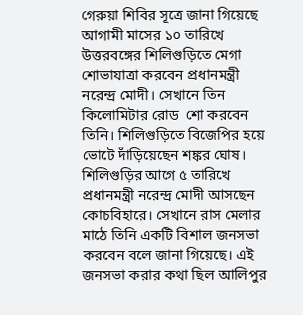গেরুয়া শিবির সূত্রে জানা গিয়েছে আগামী মাসের ১০ তারিখে উত্তরবঙ্গের শিলিগুড়িতে মেগা শোভাযাত্রা করবেন প্রধানমন্ত্রী নরেন্দ্র মোদী। সেখানে তিন কিলোমিটার রোড  শো করবেন তিনি। শিলিগুড়িতে বিজেপির হয়ে  ভোটে দাঁড়িয়েছেন শঙ্কর ঘোষ। শিলিগুড়ির আগে ৫ তারিখে প্রধানমন্ত্রী নরেন্দ্র মোদী আসছেন কোচবিহারে। সেখানে রাস মেলার মাঠে তিনি একটি বিশাল জনসভা করবেন বলে জানা গিয়েছে। এই জনসভা করার কথা ছিল আলিপুর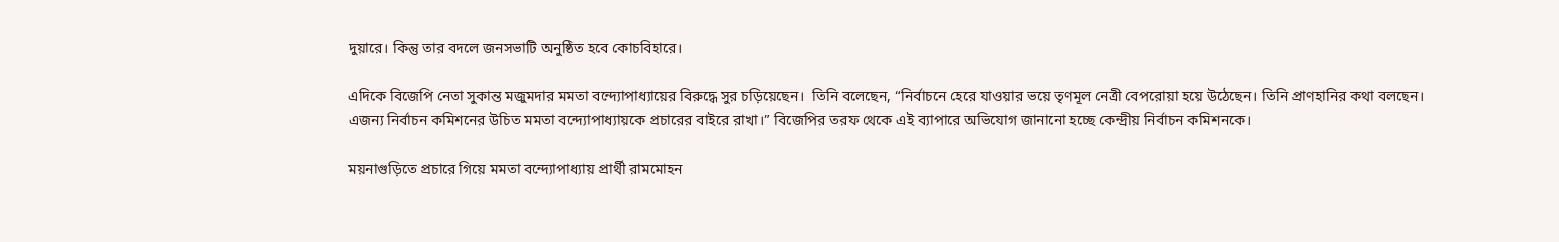দুয়ারে। কিন্তু তার বদলে জনসভাটি অনুষ্ঠিত হবে কোচবিহারে।

এদিকে বিজেপি নেতা সুকান্ত মজুমদার মমতা বন্দ্যোপাধ্যায়ের বিরুদ্ধে সুর চড়িয়েছেন।  তিনি বলেছেন, “নির্বাচনে হেরে যাওয়ার ভয়ে তৃণমূল নেত্রী বেপরোয়া হয়ে উঠেছেন। তিনি প্রাণহানির কথা বলছেন। এজন্য নির্বাচন কমিশনের উচিত মমতা বন্দ্যোপাধ্যায়কে প্রচারের বাইরে রাখা।” বিজেপির তরফ থেকে এই ব্যাপারে অভিযোগ জানানো হচ্ছে কেন্দ্রীয় নির্বাচন কমিশনকে।

ময়নাগুড়িতে প্রচারে গিয়ে মমতা বন্দ্যোপাধ্যায় প্রার্থী রামমোহন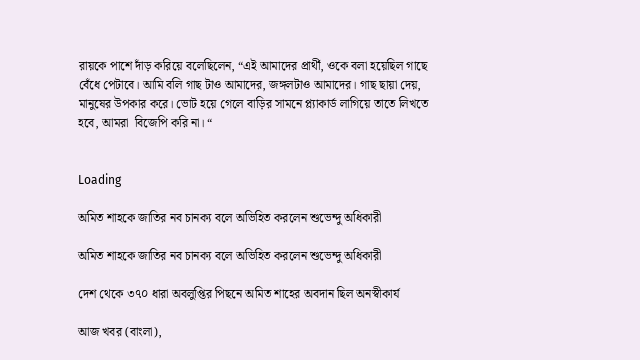রায়কে পাশে দাঁড় করিয়ে বলেছিলেন, “এই আমাদের প্রার্থী, ওকে বলা হয়েছিল গাছে বেঁধে পেটাবে। আমি বলি গাছ টাও আমাদের, জঙ্গলটাও আমাদের। গাছ ছায়া দেয়, মানুষের উপকার করে। ভোট হয়ে গেলে বাড়ির সামনে প্ল্যাকার্ড লাগিয়ে তাতে লিখতে হবে, আমরা  বিজেপি করি না। “


Loading

অমিত শাহকে জাতির নব চানক্য বলে অভিহিত করলেন শুভেন্দু অধিকারী

অমিত শাহকে জাতির নব চানক্য বলে অভিহিত করলেন শুভেন্দু অধিকারী

দেশ থেকে ৩৭০ ধারা অবলুপ্তির পিছনে অমিত শাহের অবদান ছিল অনস্বীকার্য

আজ খবর (বাংলা),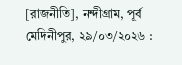[রাজনীতি], নন্দীগ্রাম, পূর্ব মেদিনীপুর, ২৯/০৩/২০২৬ :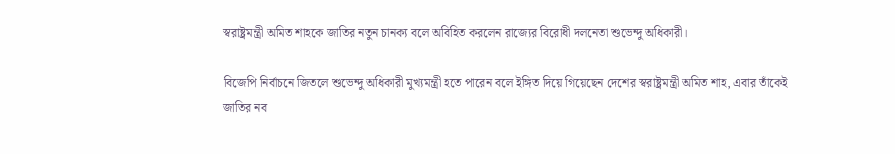স্বরাষ্ট্রমন্ত্রী অমিত শাহকে জাতির নতুন চানক্য বলে অবিহিত করলেন রাজ্যের বিরোধী দলনেতা শুভেন্দু অধিকারী।

বিজেপি নির্বাচনে জিতলে শুভেন্দু অধিকারী মুখ্যমন্ত্রী হতে পারেন বলে ইঙ্গিত দিয়ে গিয়েছেন দেশের স্বরাষ্ট্রমন্ত্রী অমিত শাহ, এবার তাঁকেই জাতির নব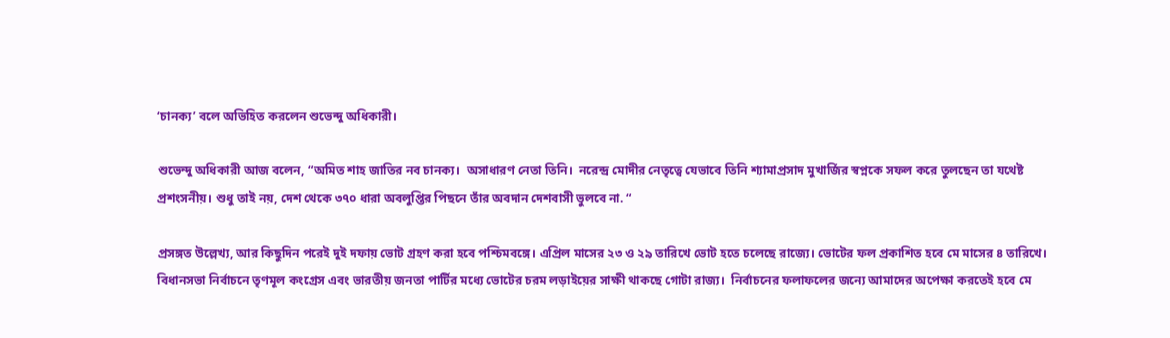‘চানক্য’ বলে অভিহিত করলেন শুভেন্দু অধিকারী।

শুভেন্দু অধিকারী আজ বলেন, “অমিত শাহ জাতির নব চানক্য।  অসাধারণ নেতা তিনি।  নরেন্দ্র মোদীর নেতৃত্বে যেভাবে তিনি শ্যামাপ্রসাদ মুখার্জির স্বপ্নকে সফল করে তুলছেন তা যথেষ্ট প্রশংসনীয়। শুধু তাই নয়, দেশ থেকে ৩৭০ ধারা অবলুপ্তির পিছনে তাঁর অবদান দেশবাসী ভুলবে না. “

প্রসঙ্গত উল্লেখ্য, আর কিছুদিন পরেই দুই দফায় ভোট গ্রহণ করা হবে পশ্চিমবঙ্গে। এপ্রিল মাসের ২৩ ও ২৯ তারিখে ভোট হতে চলেছে রাজ্যে। ভোটের ফল প্রকাশিত হবে মে মাসের ৪ তারিখে। বিধানসভা নির্বাচনে তৃণমূল কংগ্রেস এবং ভারতীয় জনতা পার্টির মধ্যে ভোটের চরম লড়াইয়ের সাক্ষী থাকছে গোটা রাজ্য।  নির্বাচনের ফলাফলের জন্যে আমাদের অপেক্ষা করতেই হবে মে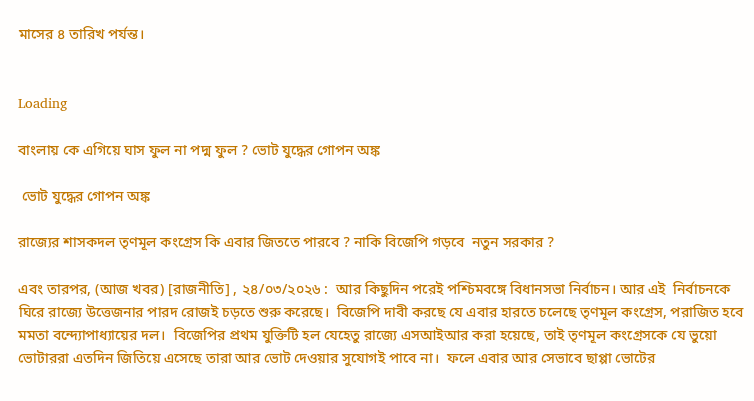মাসের ৪ তারিখ পর্যন্ত।


Loading

বাংলায় কে এগিয়ে ঘাস ফুল না পদ্ম ফুল ? ভোট যুদ্ধের গোপন অঙ্ক

 ভোট যুদ্ধের গোপন অঙ্ক

রাজ্যের শাসকদল তৃণমূল কংগ্রেস কি এবার জিততে পারবে ? নাকি বিজেপি গড়বে  নতুন সরকার ?

এবং তারপর, (আজ খবর) [রাজনীতি] , ২৪/০৩/২০২৬ :  আর কিছুদিন পরেই পশ্চিমবঙ্গে বিধানসভা নির্বাচন। আর এই  নির্বাচনকে ঘিরে রাজ্যে উত্তেজনার পারদ রোজই চড়তে শুরু করেছে।  বিজেপি দাবী করছে যে এবার হারতে চলেছে তৃণমূল কংগ্রেস, পরাজিত হবে মমতা বন্দ্যোপাধ্যায়ের দল।  বিজেপির প্রথম যুক্তিটি হল যেহেতু রাজ্যে এসআইআর করা হয়েছে, তাই তৃণমূল কংগ্রেসকে যে ভুয়ো ভোটাররা এতদিন জিতিয়ে এসেছে তারা আর ভোট দেওয়ার সুযোগই পাবে না।  ফলে এবার আর সেভাবে ছাপ্পা ভোটের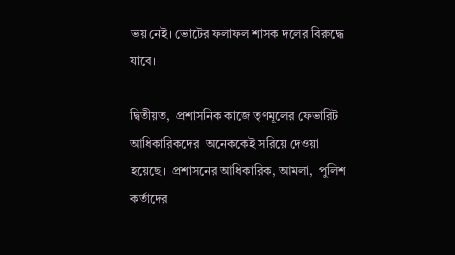ভয় নেই। ভোটের ফলাফল শাসক দলের বিরুদ্ধে যাবে।

দ্বিতীয়ত,  প্রশাসনিক কাজে তৃণমূলের ফেভারিট আধিকারিকদের  অনেককেই সরিয়ে দেওয়া হয়েছে।  প্রশাসনের আধিকারিক, আমলা,  পুলিশ কর্তাদের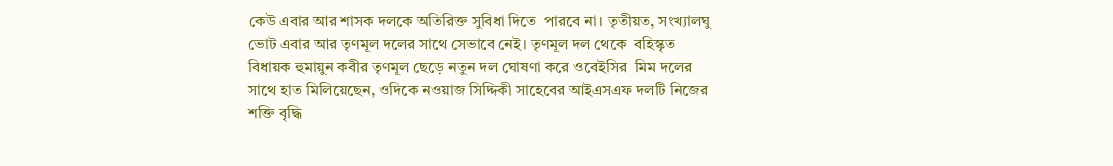কেউ এবার আর শাসক দলকে অতিরিক্ত সুবিধা দিতে  পারবে না। তৃতীয়ত, সংখ্যালঘু ভোট এবার আর তৃণমূল দলের সাথে সেভাবে নেই। তৃণমূল দল থেকে  বহিস্কৃত বিধায়ক হুমায়ুন কবীর তৃণমূল ছেড়ে নতুন দল ঘোষণা করে ওবেইসির  মিম দলের সাথে হাত মিলিয়েছেন, ওদিকে নওয়াজ সিদ্দিকী সাহেবের আইএসএফ দলটি নিজের শক্তি বৃদ্ধি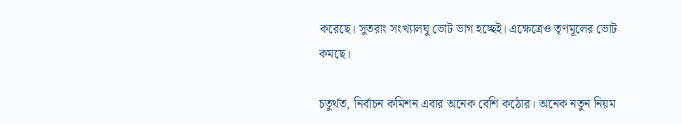করেছে। সুতরাং সংখ্যালঘু ভোট ভাগ হচ্ছেই। এক্ষেত্রেও তৃণমূলের ভোট কমছে।

চতুর্থত, নির্বাচন কমিশন এবার অনেক বেশি কঠোর। অনেক নতুন নিয়ম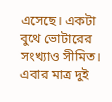এসেছে। একটা বুথে ভোটারের সংখ্যাও সীমিত। এবার মাত্র দুই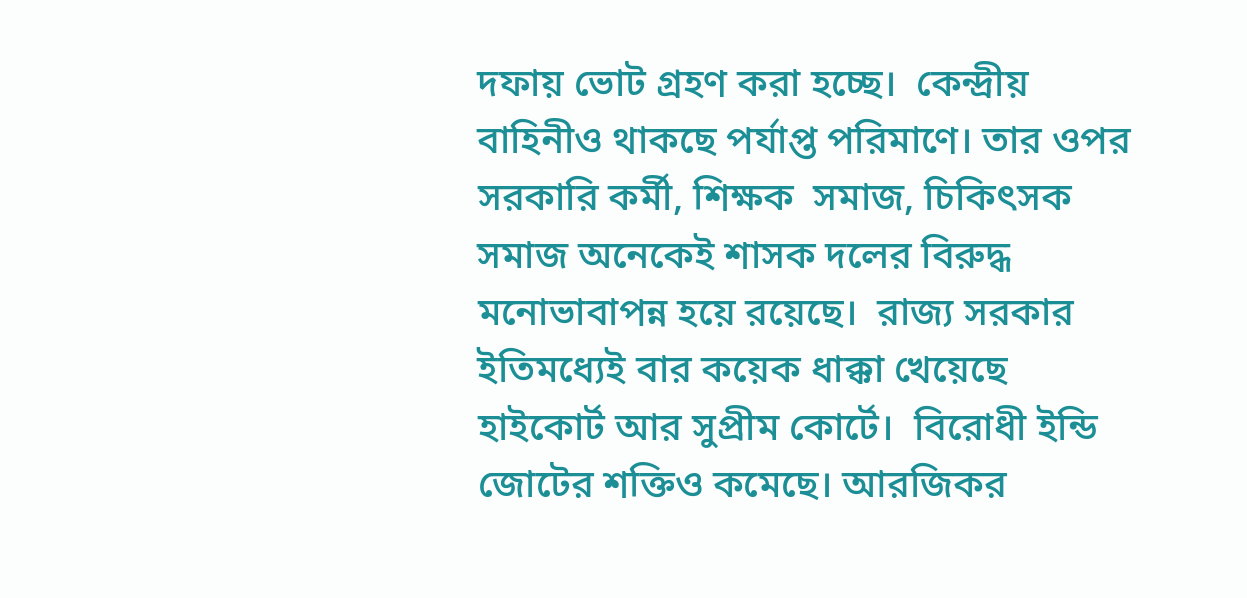দফায় ভোট গ্রহণ করা হচ্ছে।  কেন্দ্রীয় বাহিনীও থাকছে পর্যাপ্ত পরিমাণে। তার ওপর সরকারি কর্মী, শিক্ষক  সমাজ, চিকিৎসক সমাজ অনেকেই শাসক দলের বিরুদ্ধ  মনোভাবাপন্ন হয়ে রয়েছে।  রাজ্য সরকার ইতিমধ্যেই বার কয়েক ধাক্কা খেয়েছে হাইকোর্ট আর সুপ্রীম কোর্টে।  বিরোধী ইন্ডি জোটের শক্তিও কমেছে। আরজিকর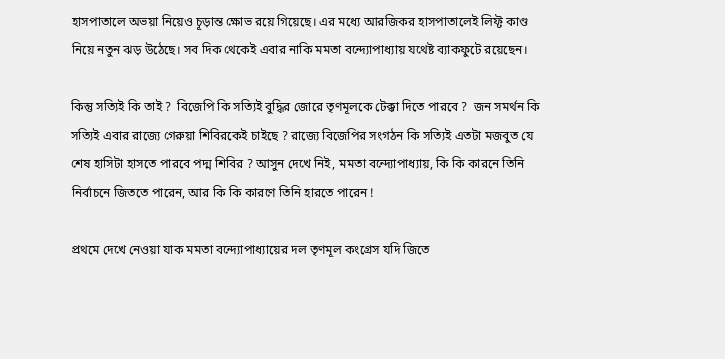হাসপাতালে অভয়া নিয়েও চূড়ান্ত ক্ষোভ রয়ে গিয়েছে। এর মধ্যে আরজিকর হাসপাতালেই লিফ্ট কাণ্ড নিয়ে নতুন ঝড় উঠেছে। সব দিক থেকেই এবার নাকি মমতা বন্দ্যোপাধ্যায় যথেষ্ট ব্যাকফুটে রয়েছেন।

কিন্তু সত্যিই কি তাই ?  বিজেপি কি সত্যিই বুদ্ধির জোরে তৃণমূলকে টেক্কা দিতে পারবে ?  জন সমর্থন কি সত্যিই এবার রাজ্যে গেরুয়া শিবিরকেই চাইছে ? রাজ্যে বিজেপির সংগঠন কি সত্যিই এতটা মজবুত যে শেষ হাসিটা হাসতে পারবে পদ্ম শিবির ? আসুন দেখে নিই, মমতা বন্দ্যোপাধ্যায়, কি কি কারনে তিনি নির্বাচনে জিততে পারেন, আর কি কি কারণে তিনি হারতে পারেন !

প্রথমে দেখে নেওয়া যাক মমতা বন্দ্যোপাধ্যায়ের দল তৃণমূল কংগ্রেস যদি জিতে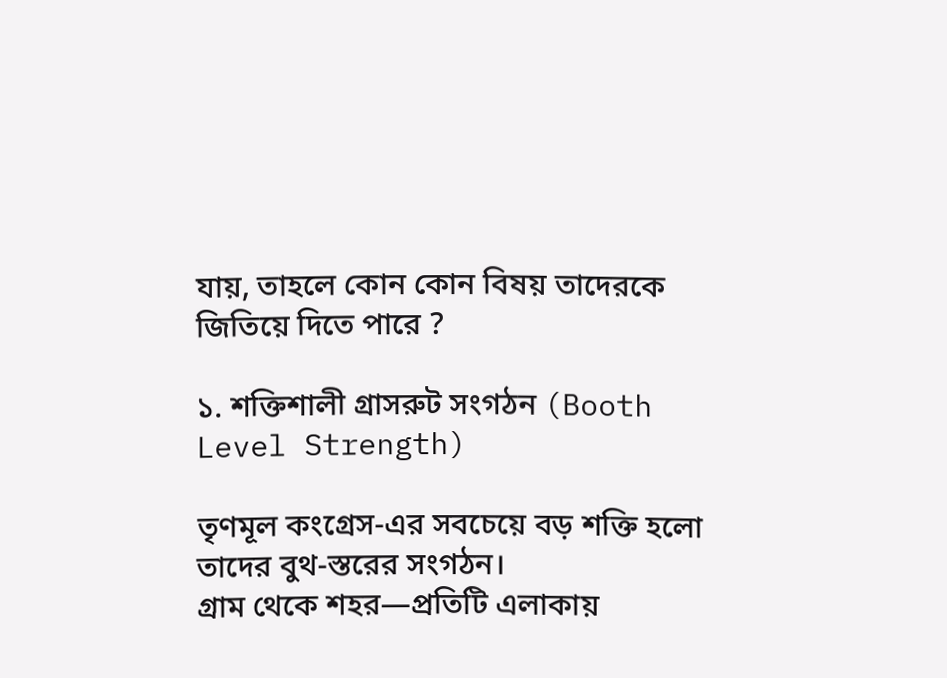যায়, তাহলে কোন কোন বিষয় তাদেরকে জিতিয়ে দিতে পারে ?

১. শক্তিশালী গ্রাসরুট সংগঠন (Booth Level Strength)

তৃণমূল কংগ্রেস-এর সবচেয়ে বড় শক্তি হলো তাদের বুথ-স্তরের সংগঠন।
গ্রাম থেকে শহর—প্রতিটি এলাকায়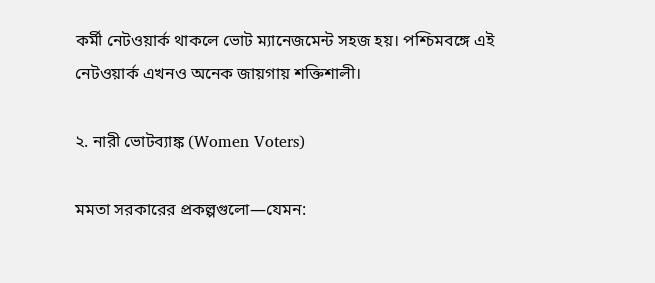কর্মী নেটওয়ার্ক থাকলে ভোট ম্যানেজমেন্ট সহজ হয়। পশ্চিমবঙ্গে এই নেটওয়ার্ক এখনও অনেক জায়গায় শক্তিশালী।

২. নারী ভোটব্যাঙ্ক (Women Voters)

মমতা সরকারের প্রকল্পগুলো—যেমন: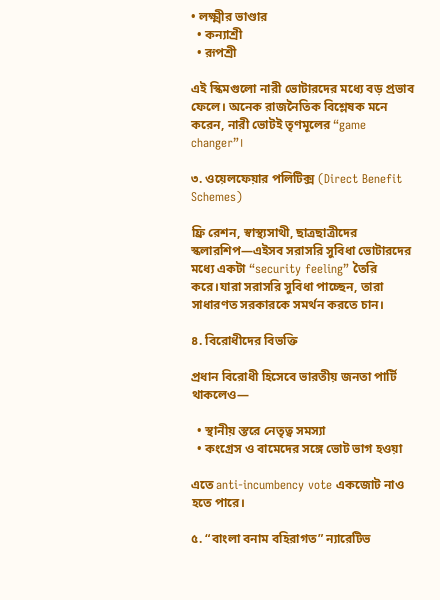• লক্ষ্মীর ভাণ্ডার
  • কন্যাশ্রী
  • রূপশ্রী

এই স্কিমগুলো নারী ভোটারদের মধ্যে বড় প্রভাব ফেলে। অনেক রাজনৈতিক বিশ্লেষক মনে করেন, নারী ভোটই তৃণমূলের “game changer”।

৩. ওয়েলফেয়ার পলিটিক্স (Direct Benefit Schemes)

ফ্রি রেশন, স্বাস্থ্যসাথী, ছাত্রছাত্রীদের স্কলারশিপ—এইসব সরাসরি সুবিধা ভোটারদের মধ্যে একটা “security feeling” তৈরি করে।যারা সরাসরি সুবিধা পাচ্ছেন, তারা সাধারণত সরকারকে সমর্থন করতে চান।

৪. বিরোধীদের বিভক্তি

প্রধান বিরোধী হিসেবে ভারতীয় জনতা পার্টি থাকলেও—

  • স্থানীয় স্তরে নেতৃত্ব সমস্যা
  • কংগ্রেস ও বামেদের সঙ্গে ভোট ভাগ হওয়া

এতে anti-incumbency vote একজোট নাও হতে পারে।

৫. “বাংলা বনাম বহিরাগত” ন্যারেটিভ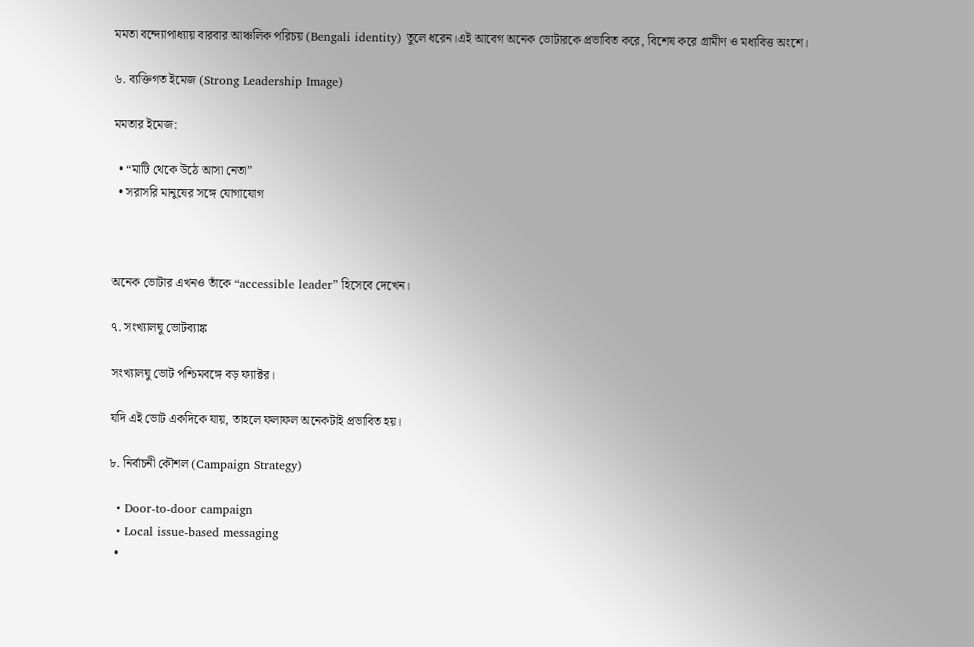মমতা বন্দ্যোপাধ্যায় বারবার আঞ্চলিক পরিচয় (Bengali identity) তুলে ধরেন।এই আবেগ অনেক ভোটারকে প্রভাবিত করে, বিশেষ করে গ্রামীণ ও মধ্যবিত্ত অংশে।

৬. ব্যক্তিগত ইমেজ (Strong Leadership Image)

মমতার ইমেজ:

  • “মাটি থেকে উঠে আসা নেতা”
  • সরাসরি মানুষের সঙ্গে যোগাযোগ



অনেক ভোটার এখনও তাঁকে “accessible leader” হিসেবে দেখেন।

৭. সংখ্যালঘু ভোটব্যাঙ্ক

সংখ্যালঘু ভোট পশ্চিমবঙ্গে বড় ফ্যাক্টর।

যদি এই ভোট একদিকে যায়, তাহলে ফলাফল অনেকটাই প্রভাবিত হয়।

৮. নির্বাচনী কৌশল (Campaign Strategy)

  • Door-to-door campaign
  • Local issue-based messaging
  •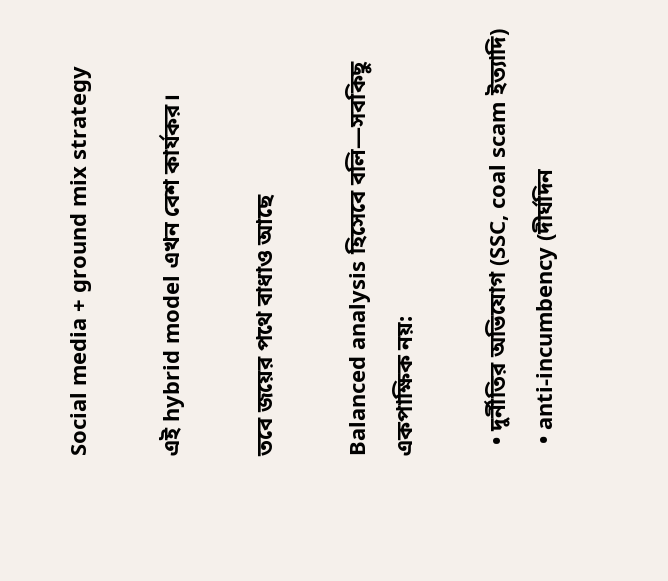Social media + ground mix strategy

এই hybrid model এখন বেশ কার্যকর।

তবে জয়ের পথে বাধাও আছে

Balanced analysis হিসেবে বলি—সবকিছু একপাক্ষিক নয়:

  • দুর্নীতির অভিযোগ (SSC, coal scam ইত্যাদি)
  • anti-incumbency (দীর্ঘদিন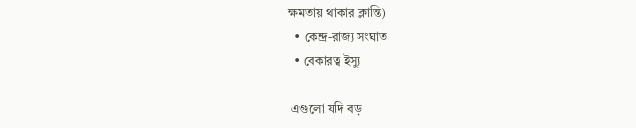ক্ষমতায় থাকার ক্লান্তি)
  • কেন্দ্র-রাজ্য সংঘাত
  • বেকারত্ব ইস্যু

 এগুলো যদি বড়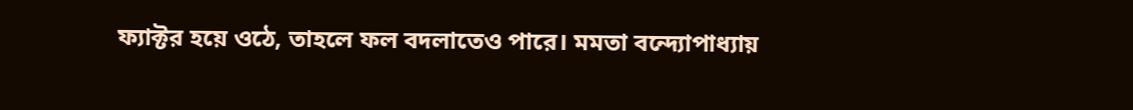ফ্যাক্টর হয়ে ওঠে, তাহলে ফল বদলাতেও পারে। মমতা বন্দ্যোপাধ্যায়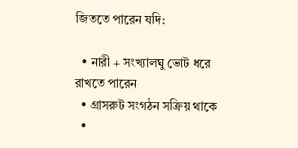জিততে পারেন যদি:

  • নারী + সংখ্যালঘু ভোট ধরে রাখতে পারেন
  • গ্রাসরুট সংগঠন সক্রিয় থাকে
  •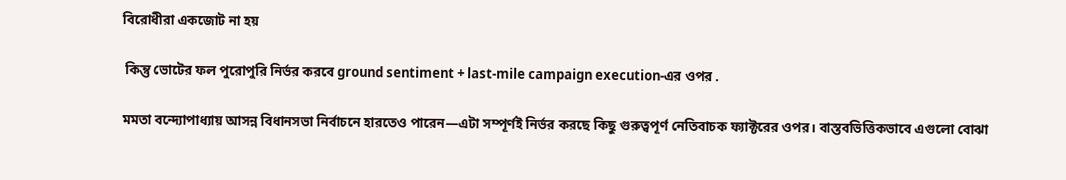বিরোধীরা একজোট না হয়

 কিন্তু ভোটের ফল পুরোপুরি নির্ভর করবে ground sentiment + last-mile campaign execution-এর ওপর .

মমতা বন্দ্যোপাধ্যায় আসন্ন বিধানসভা নির্বাচনে হারতেও পারেন—এটা সম্পূর্ণই নির্ভর করছে কিছু গুরুত্বপূর্ণ নেতিবাচক ফ্যাক্টরের ওপর। বাস্তবভিত্তিকভাবে এগুলো বোঝা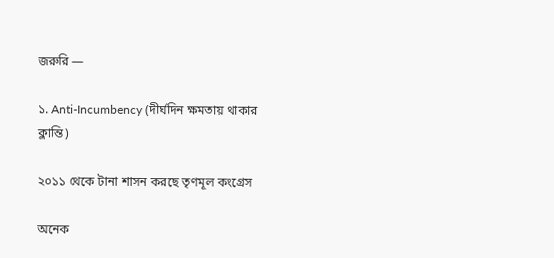জরুরি —

১. Anti-Incumbency (দীর্ঘদিন ক্ষমতায় থাকার ক্লান্তি)

২০১১ থেকে টানা শাসন করছে তৃণমূল কংগ্রেস

অনেক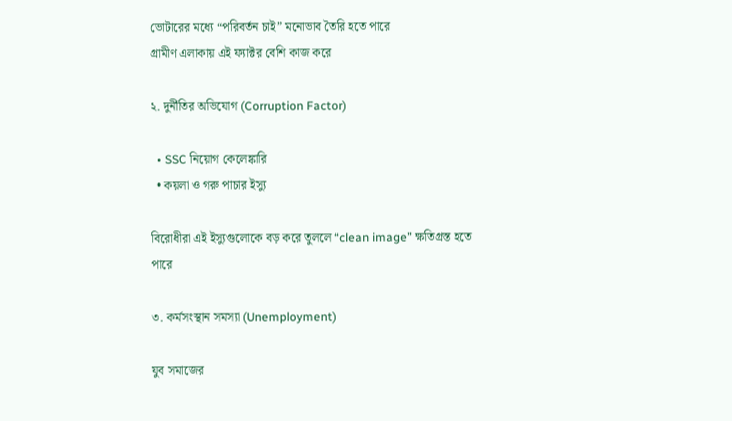ভোটারের মধ্যে “পরিবর্তন চাই” মনোভাব তৈরি হতে পারে
গ্রামীণ এলাকায় এই ফ্যাক্টর বেশি কাজ করে

২. দুর্নীতির অভিযোগ (Corruption Factor)

  • SSC নিয়োগ কেলেঙ্কারি
  • কয়লা ও গরু পাচার ইস্যু

বিরোধীরা এই ইস্যুগুলোকে বড় করে তুললে “clean image” ক্ষতিগ্রস্ত হতে পারে

৩. কর্মসংস্থান সমস্যা (Unemployment)

যুব সমাজের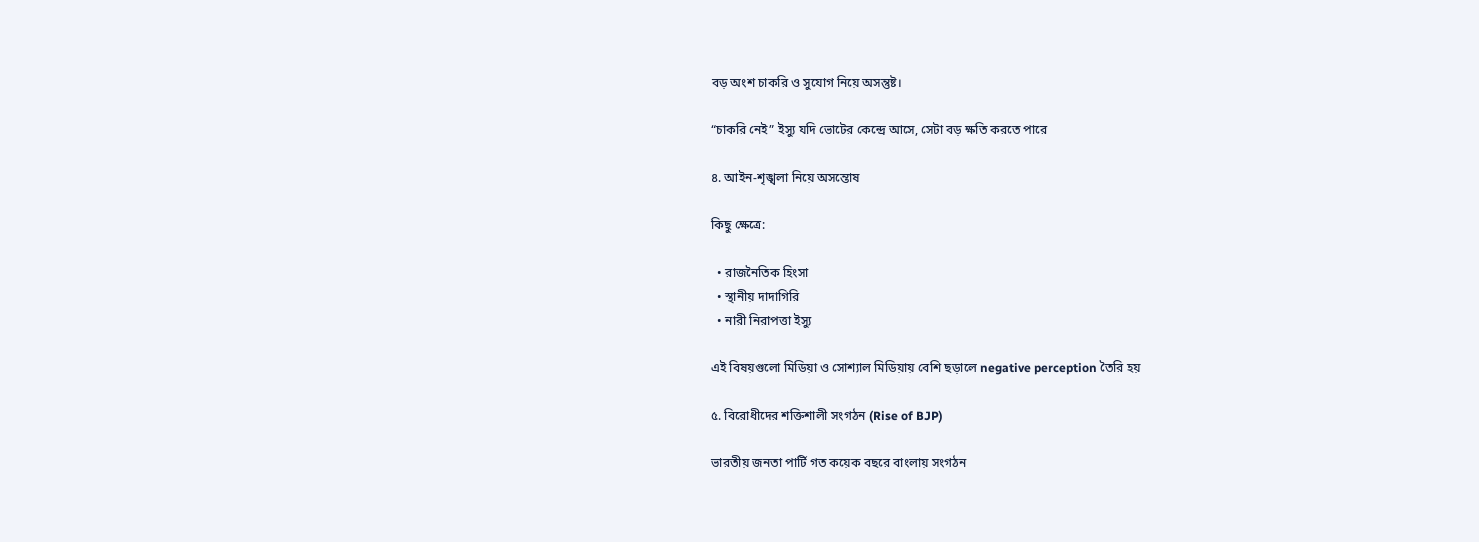বড় অংশ চাকরি ও সুযোগ নিয়ে অসন্তুষ্ট।

“চাকরি নেই” ইস্যু যদি ভোটের কেন্দ্রে আসে, সেটা বড় ক্ষতি করতে পারে

৪. আইন-শৃঙ্খলা নিয়ে অসন্তোষ

কিছু ক্ষেত্রে:

  • রাজনৈতিক হিংসা
  • স্থানীয় দাদাগিরি
  • নারী নিরাপত্তা ইস্যু

এই বিষয়গুলো মিডিয়া ও সোশ্যাল মিডিয়ায় বেশি ছড়ালে negative perception তৈরি হয়

৫. বিরোধীদের শক্তিশালী সংগঠন (Rise of BJP)

ভারতীয় জনতা পার্টি গত কয়েক বছরে বাংলায় সংগঠন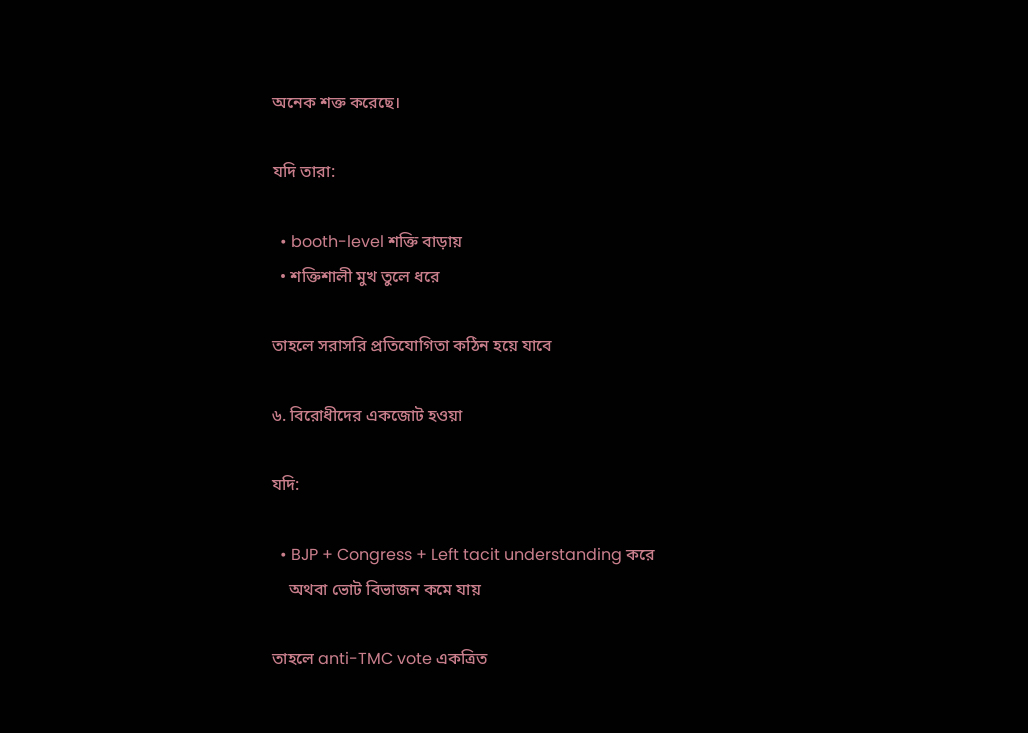অনেক শক্ত করেছে।

যদি তারা:

  • booth-level শক্তি বাড়ায়
  • শক্তিশালী মুখ তুলে ধরে

তাহলে সরাসরি প্রতিযোগিতা কঠিন হয়ে যাবে

৬. বিরোধীদের একজোট হওয়া

যদি:

  • BJP + Congress + Left tacit understanding করে
    অথবা ভোট বিভাজন কমে যায়

তাহলে anti-TMC vote একত্রিত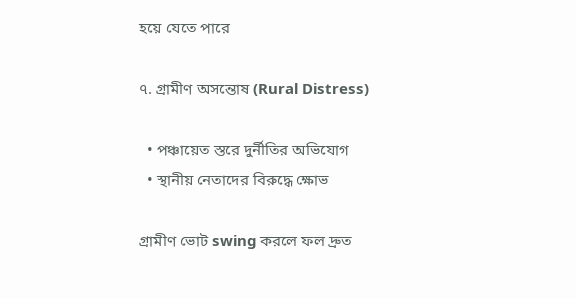হয়ে যেতে পারে

৭. গ্রামীণ অসন্তোষ (Rural Distress)

  • পঞ্চায়েত স্তরে দুর্নীতির অভিযোগ
  • স্থানীয় নেতাদের বিরুদ্ধে ক্ষোভ

গ্রামীণ ভোট swing করলে ফল দ্রুত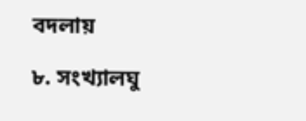বদলায়

৮. সংখ্যালঘু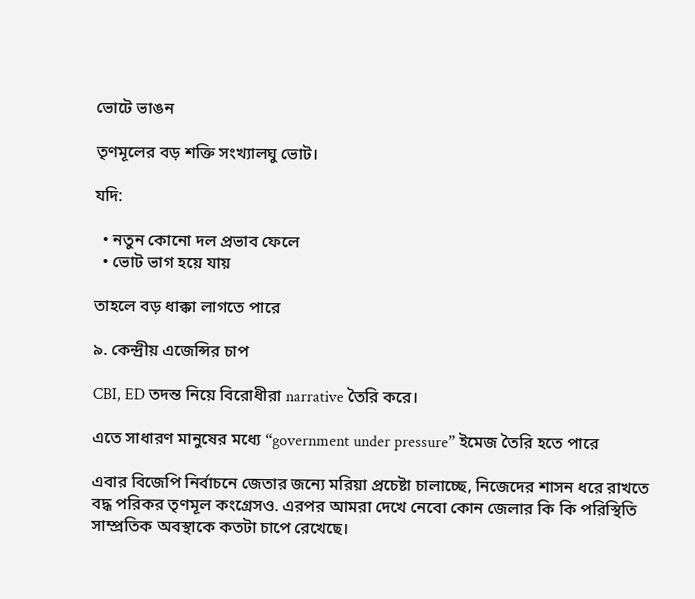ভোটে ভাঙন

তৃণমূলের বড় শক্তি সংখ্যালঘু ভোট।

যদি:

  • নতুন কোনো দল প্রভাব ফেলে
  • ভোট ভাগ হয়ে যায়

তাহলে বড় ধাক্কা লাগতে পারে

৯. কেন্দ্রীয় এজেন্সির চাপ

CBI, ED তদন্ত নিয়ে বিরোধীরা narrative তৈরি করে।

এতে সাধারণ মানুষের মধ্যে “government under pressure” ইমেজ তৈরি হতে পারে

এবার বিজেপি নির্বাচনে জেতার জন্যে মরিয়া প্রচেষ্টা চালাচ্ছে, নিজেদের শাসন ধরে রাখতে বদ্ধ পরিকর তৃণমূল কংগ্রেসও. এরপর আমরা দেখে নেবো কোন জেলার কি কি পরিস্থিতি সাম্প্রতিক অবস্থাকে কতটা চাপে রেখেছে।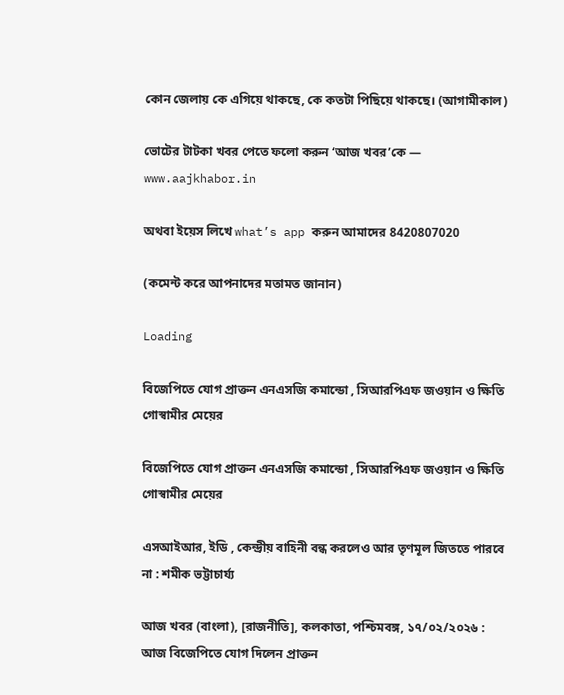কোন জেলায় কে এগিয়ে থাকছে, কে কতটা পিছিয়ে থাকছে। (আগামীকাল)

ভোটের টাটকা খবর পেতে ফলো করুন ‘আজ খবর’কে — www.aajkhabor.in

অথবা ইয়েস লিখে what’s app করুন আমাদের 8420807020

(কমেন্ট করে আপনাদের মতামত জানান)

Loading

বিজেপিতে যোগ প্রাক্তন এনএসজি কমান্ডো , সিআরপিএফ জওয়ান ও ক্ষিতি গোস্বামীর মেয়ের

বিজেপিতে যোগ প্রাক্তন এনএসজি কমান্ডো , সিআরপিএফ জওয়ান ও ক্ষিতি গোস্বামীর মেয়ের

এসআইআর, ইডি , কেন্দ্রীয় বাহিনী বন্ধ করলেও আর তৃণমূল জিততে পারবে না : শমীক ভট্টাচার্য্য

আজ খবর (বাংলা), [রাজনীতি], কলকাতা, পশ্চিমবঙ্গ, ১৭/০২/২০২৬ :   আজ বিজেপিতে যোগ দিলেন প্রাক্তন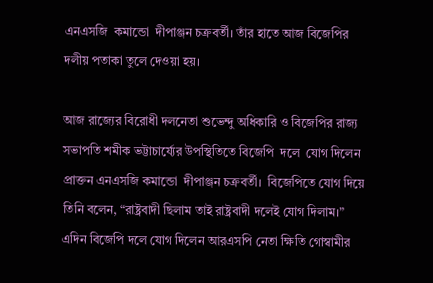এনএসজি  কমান্ডো  দীপাঞ্জন চক্রবর্তী। তাঁর হাতে আজ বিজেপির দলীয় পতাকা তুলে দেওয়া হয়।

আজ রাজ্যের বিরোধী দলনেতা শুভেন্দু অধিকারি ও বিজেপির রাজ্য সভাপতি শমীক ভট্টাচার্য্যের উপস্থিতিতে বিজেপি  দলে  যোগ দিলেন প্রাক্তন এনএসজি কমান্ডো  দীপাঞ্জন চক্রবর্তী।  বিজেপিতে যোগ দিয়ে তিনি বলেন, “রাষ্ট্রবাদী ছিলাম তাই রাষ্ট্রবাদী দলেই যোগ দিলাম।”   এদিন বিজেপি দলে যোগ দিলেন আরএসপি নেতা ক্ষিতি গোস্বামীর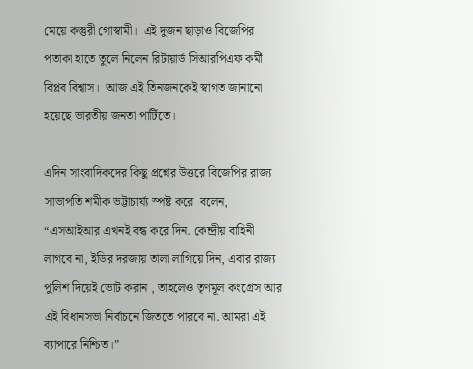মেয়ে কস্তুরী গোস্বামী।  এই দুজন ছাড়াও বিজেপির পতাকা হাতে তুলে নিলেন রিটায়ার্ড সিআরপিএফ কর্মী বিপ্লব বিশ্বাস।  আজ এই তিনজনকেই স্বাগত জানানো হয়েছে ভারতীয় জনতা পার্টিতে।

এদিন সাংবাদিকদের কিছু প্রশ্নের উত্তরে বিজেপির রাজ্য সাভাপতি শমীক ভট্টাচাৰ্য্য স্পষ্ট করে  বলেন, “এসআইআর এখনই বন্ধ করে দিন. কেন্দ্রীয় বাহিনী লাগবে না, ইডির দরজায় তালা লাগিয়ে দিন, এবার রাজ্য পুলিশ দিয়েই ভোট করান , তাহলেও তৃণমূল কংগ্রেস আর এই বিধানসভা নির্বাচনে জিততে পারবে না. আমরা এই ব্যাপারে নিশ্চিত।”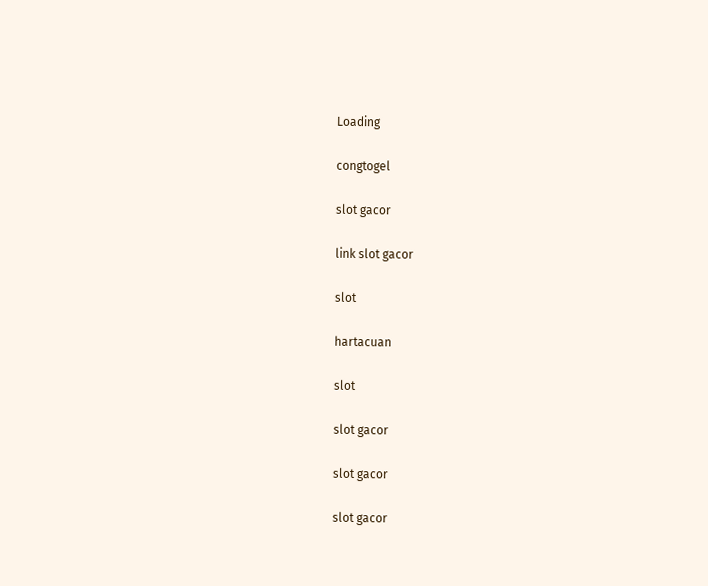Loading

congtogel

slot gacor

link slot gacor

slot

hartacuan

slot

slot gacor

slot gacor

slot gacor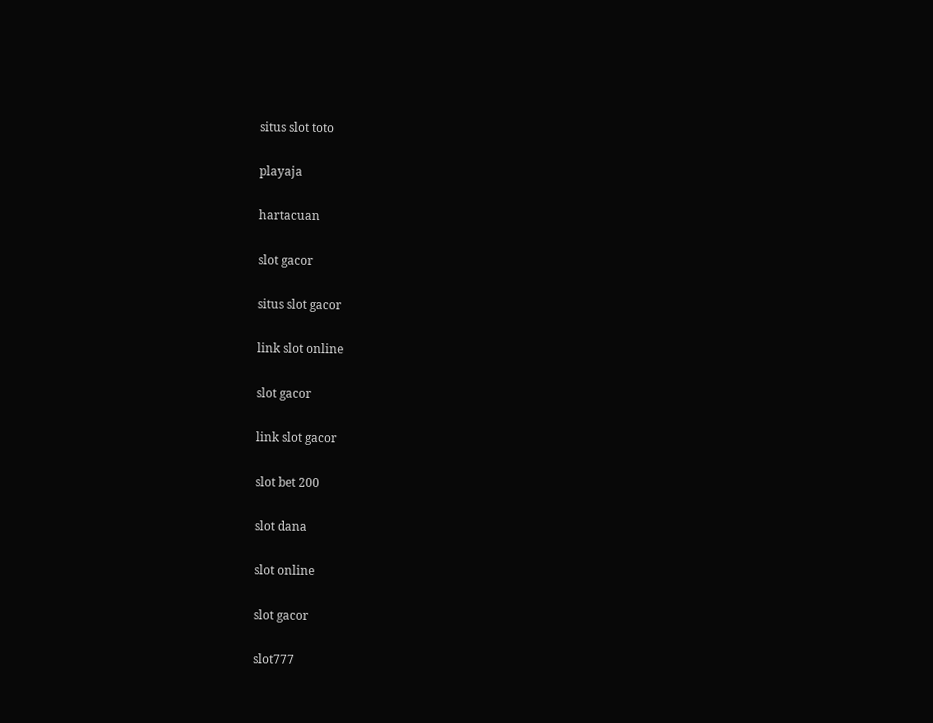situs slot toto

playaja

hartacuan

slot gacor

situs slot gacor

link slot online

slot gacor

link slot gacor

slot bet 200

slot dana

slot online

slot gacor

slot777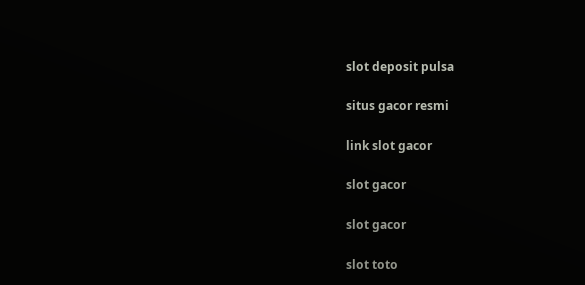slot deposit pulsa

situs gacor resmi

link slot gacor

slot gacor

slot gacor

slot toto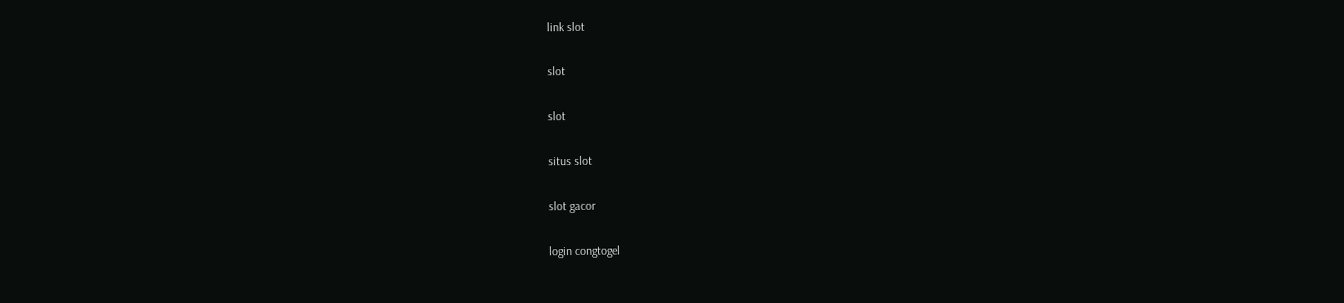link slot

slot

slot

situs slot

slot gacor

login congtogel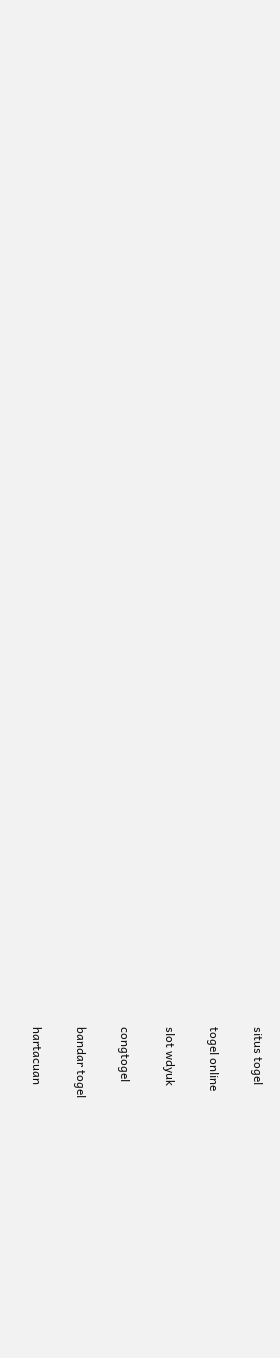situs togel

togel online

slot wdyuk

congtogel

bandar togel

hartacuan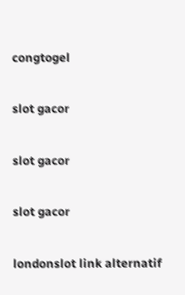congtogel

slot gacor

slot gacor

slot gacor

londonslot link alternatif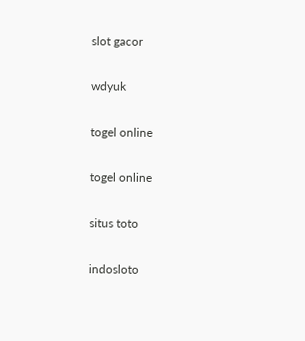slot gacor

wdyuk

togel online

togel online

situs toto

indosloto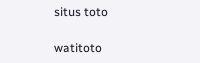situs toto

watitoto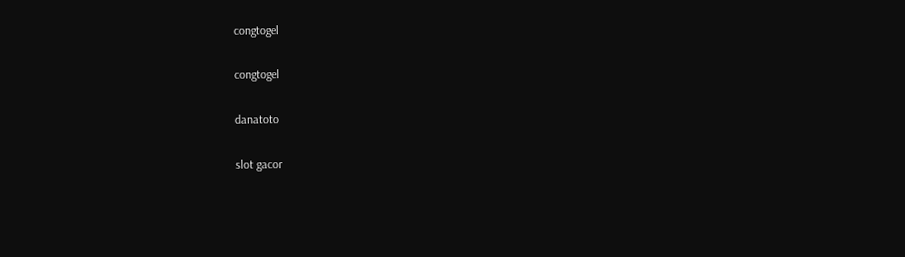congtogel

congtogel

danatoto

slot gacor